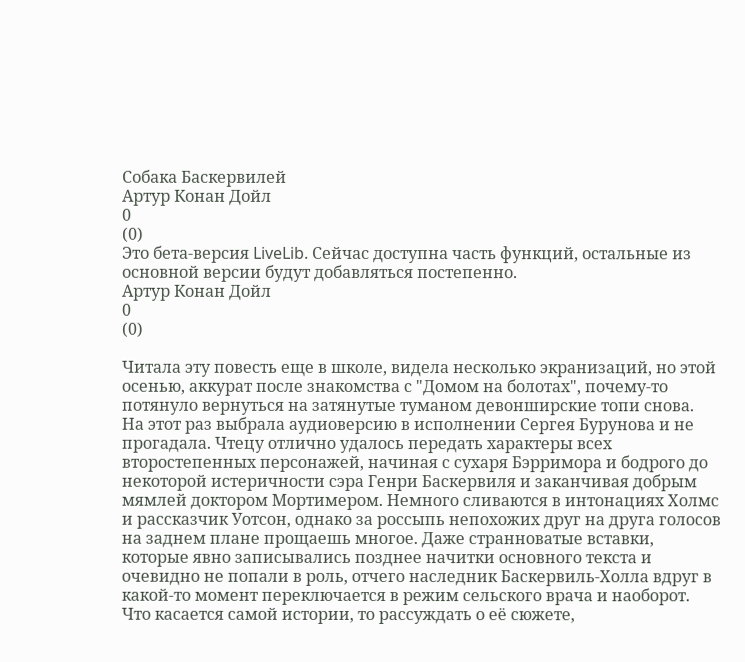Собака Баскервилей
Артур Конан Дойл
0
(0)
Это бета-версия LiveLib. Сейчас доступна часть функций, остальные из основной версии будут добавляться постепенно.
Артур Конан Дойл
0
(0)

Читала эту повесть еще в школе, видела несколько экранизаций, но этой осенью, аккурат после знакомства с "Домом на болотах", почему-то потянуло вернуться на затянутые туманом девонширские топи снова.
На этот раз выбрала аудиоверсию в исполнении Сергея Бурунова и не прогадала. Чтецу отлично удалось передать характеры всех второстепенных персонажей, начиная с сухаря Бэрримора и бодрого до некоторой истеричности сэра Генри Баскервиля и заканчивая добрым мямлей доктором Мортимером. Немного сливаются в интонациях Холмс и рассказчик Уотсон, однако за россыпь непохожих друг на друга голосов на заднем плане прощаешь многое. Даже странноватые вставки, которые явно записывались позднее начитки основного текста и очевидно не попали в роль, отчего наследник Баскервиль-Холла вдруг в какой-то момент переключается в режим сельского врача и наоборот.
Что касается самой истории, то рассуждать о её сюжете,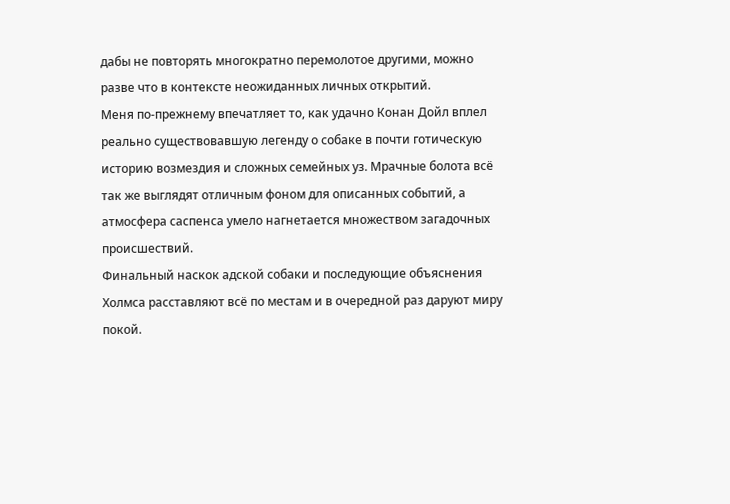дабы не повторять многократно перемолотое другими, можно разве что в контексте неожиданных личных открытий.
Меня по-прежнему впечатляет то, как удачно Конан Дойл вплел реально существовавшую легенду о собаке в почти готическую историю возмездия и сложных семейных уз. Мрачные болота всё так же выглядят отличным фоном для описанных событий, а атмосфера саспенса умело нагнетается множеством загадочных происшествий.
Финальный наскок адской собаки и последующие объяснения Холмса расставляют всё по местам и в очередной раз даруют миру покой.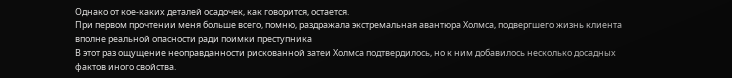Однако от кое-каких деталей осадочек, как говорится, остается.
При первом прочтении меня больше всего, помню, раздражала экстремальная авантюра Холмса, подвергшего жизнь клиента вполне реальной опасности ради поимки преступника
В этот раз ощущение неоправданности рискованной затеи Холмса подтвердилось, но к ним добавилось несколько досадных фактов иного свойства.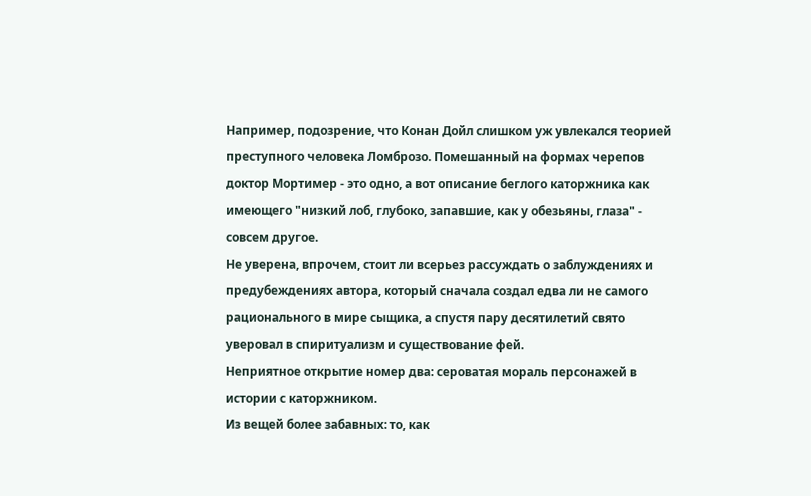Например, подозрение, что Конан Дойл слишком уж увлекался теорией преступного человека Ломброзо. Помешанный на формах черепов доктор Мортимер - это одно, а вот описание беглого каторжника как имеющего "низкий лоб, глубоко, запавшие, как у обезьяны, глаза" - совсем другое.
Не уверена, впрочем, стоит ли всерьез рассуждать о заблуждениях и предубеждениях автора, который сначала создал едва ли не самого рационального в мире сыщика, а спустя пару десятилетий свято уверовал в спиритуализм и существование фей.
Неприятное открытие номер два: сероватая мораль персонажей в истории с каторжником.
Из вещей более забавных: то, как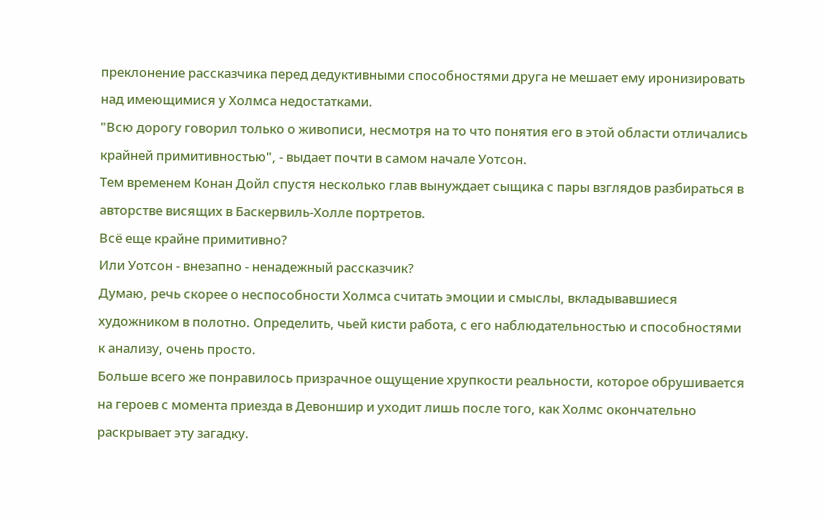преклонение рассказчика перед дедуктивными способностями друга не мешает ему иронизировать над имеющимися у Холмса недостатками.
"Всю дорогу говорил только о живописи, несмотря на то что понятия его в этой области отличались крайней примитивностью", - выдает почти в самом начале Уотсон.
Тем временем Конан Дойл спустя несколько глав вынуждает сыщика с пары взглядов разбираться в авторстве висящих в Баскервиль-Холле портретов.
Всё еще крайне примитивно?
Или Уотсон - внезапно - ненадежный рассказчик?
Думаю, речь скорее о неспособности Холмса считать эмоции и смыслы, вкладывавшиеся художником в полотно. Определить, чьей кисти работа, с его наблюдательностью и способностями к анализу, очень просто.
Больше всего же понравилось призрачное ощущение хрупкости реальности, которое обрушивается на героев с момента приезда в Девоншир и уходит лишь после того, как Холмс окончательно раскрывает эту загадку.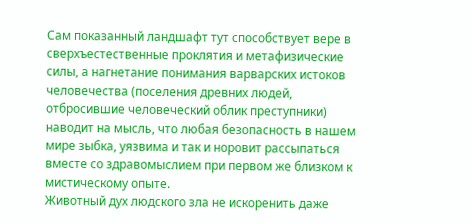Сам показанный ландшафт тут способствует вере в сверхъестественные проклятия и метафизические силы, а нагнетание понимания варварских истоков человечества (поселения древних людей, отбросившие человеческий облик преступники) наводит на мысль, что любая безопасность в нашем мире зыбка, уязвима и так и норовит рассыпаться вместе со здравомыслием при первом же близком к мистическому опыте.
Животный дух людского зла не искоренить даже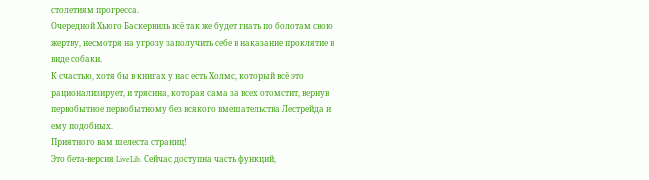столетиям прогресса.
Очередной Хьюго Баскервиль всё так же будет гнать по болотам свою жертву, несмотря на угрозу заполучить себе в наказание проклятие в виде собаки.
К счастью, хотя бы в книгах у нас есть Холмс, который всё это рационализирует, и трясина, которая сама за всех отомстит, вернув первобытное первобытному без всякого вмешательства Лестрейда и ему подобных.
Приятного вам шелеста страниц!
Это бета-версия LiveLib. Сейчас доступна часть функций,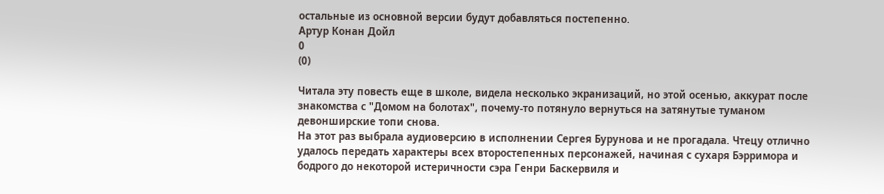остальные из основной версии будут добавляться постепенно.
Артур Конан Дойл
0
(0)

Читала эту повесть еще в школе, видела несколько экранизаций, но этой осенью, аккурат после знакомства с "Домом на болотах", почему-то потянуло вернуться на затянутые туманом девонширские топи снова.
На этот раз выбрала аудиоверсию в исполнении Сергея Бурунова и не прогадала. Чтецу отлично удалось передать характеры всех второстепенных персонажей, начиная с сухаря Бэрримора и бодрого до некоторой истеричности сэра Генри Баскервиля и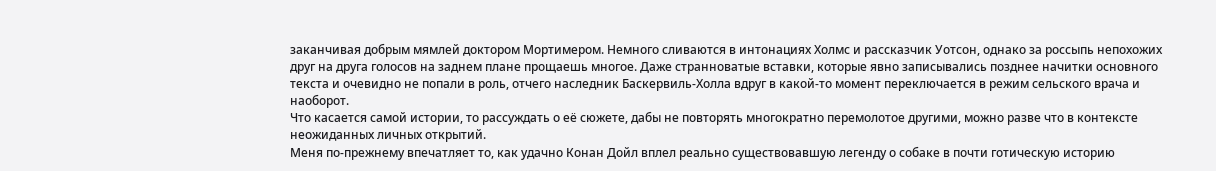заканчивая добрым мямлей доктором Мортимером. Немного сливаются в интонациях Холмс и рассказчик Уотсон, однако за россыпь непохожих друг на друга голосов на заднем плане прощаешь многое. Даже странноватые вставки, которые явно записывались позднее начитки основного текста и очевидно не попали в роль, отчего наследник Баскервиль-Холла вдруг в какой-то момент переключается в режим сельского врача и наоборот.
Что касается самой истории, то рассуждать о её сюжете, дабы не повторять многократно перемолотое другими, можно разве что в контексте неожиданных личных открытий.
Меня по-прежнему впечатляет то, как удачно Конан Дойл вплел реально существовавшую легенду о собаке в почти готическую историю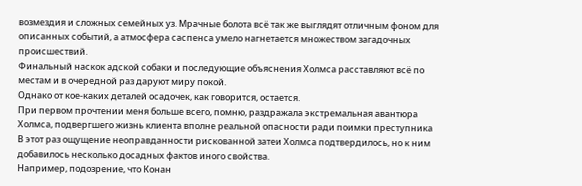возмездия и сложных семейных уз. Мрачные болота всё так же выглядят отличным фоном для описанных событий, а атмосфера саспенса умело нагнетается множеством загадочных происшествий.
Финальный наскок адской собаки и последующие объяснения Холмса расставляют всё по местам и в очередной раз даруют миру покой.
Однако от кое-каких деталей осадочек, как говорится, остается.
При первом прочтении меня больше всего, помню, раздражала экстремальная авантюра Холмса, подвергшего жизнь клиента вполне реальной опасности ради поимки преступника
В этот раз ощущение неоправданности рискованной затеи Холмса подтвердилось, но к ним добавилось несколько досадных фактов иного свойства.
Например, подозрение, что Конан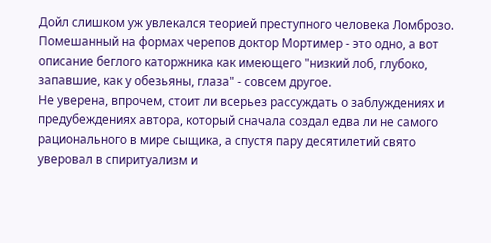Дойл слишком уж увлекался теорией преступного человека Ломброзо. Помешанный на формах черепов доктор Мортимер - это одно, а вот описание беглого каторжника как имеющего "низкий лоб, глубоко, запавшие, как у обезьяны, глаза" - совсем другое.
Не уверена, впрочем, стоит ли всерьез рассуждать о заблуждениях и предубеждениях автора, который сначала создал едва ли не самого рационального в мире сыщика, а спустя пару десятилетий свято уверовал в спиритуализм и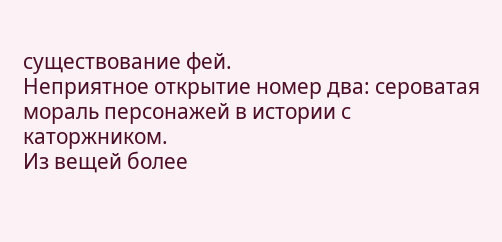существование фей.
Неприятное открытие номер два: сероватая мораль персонажей в истории с каторжником.
Из вещей более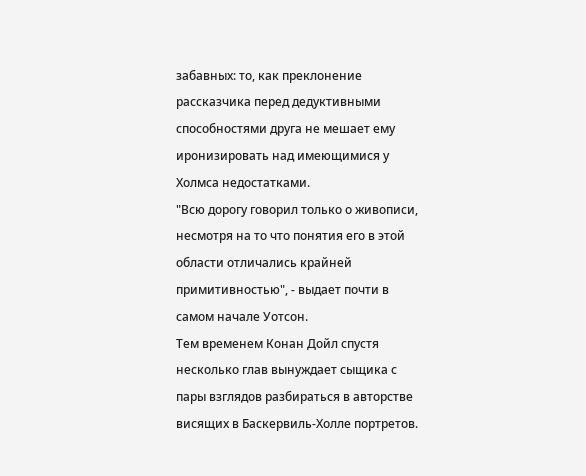забавных: то, как преклонение рассказчика перед дедуктивными способностями друга не мешает ему иронизировать над имеющимися у Холмса недостатками.
"Всю дорогу говорил только о живописи, несмотря на то что понятия его в этой области отличались крайней примитивностью", - выдает почти в самом начале Уотсон.
Тем временем Конан Дойл спустя несколько глав вынуждает сыщика с пары взглядов разбираться в авторстве висящих в Баскервиль-Холле портретов.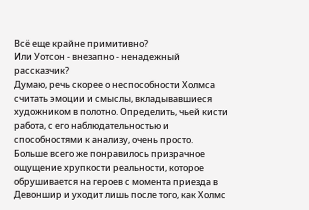Всё еще крайне примитивно?
Или Уотсон - внезапно - ненадежный рассказчик?
Думаю, речь скорее о неспособности Холмса считать эмоции и смыслы, вкладывавшиеся художником в полотно. Определить, чьей кисти работа, с его наблюдательностью и способностями к анализу, очень просто.
Больше всего же понравилось призрачное ощущение хрупкости реальности, которое обрушивается на героев с момента приезда в Девоншир и уходит лишь после того, как Холмс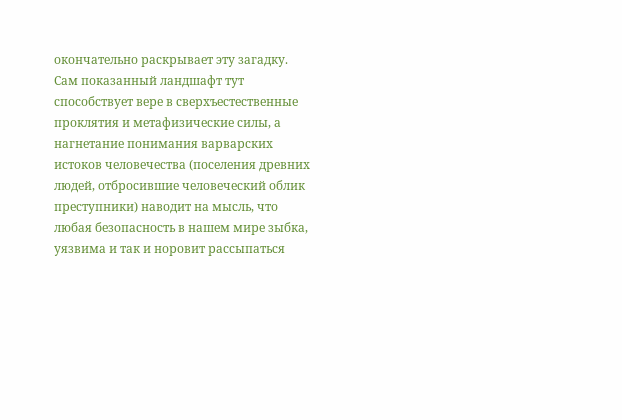окончательно раскрывает эту загадку.
Сам показанный ландшафт тут способствует вере в сверхъестественные проклятия и метафизические силы, а нагнетание понимания варварских истоков человечества (поселения древних людей, отбросившие человеческий облик преступники) наводит на мысль, что любая безопасность в нашем мире зыбка, уязвима и так и норовит рассыпаться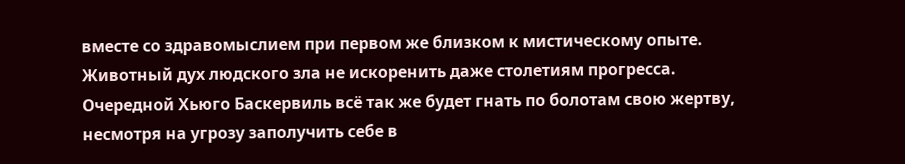вместе со здравомыслием при первом же близком к мистическому опыте.
Животный дух людского зла не искоренить даже столетиям прогресса.
Очередной Хьюго Баскервиль всё так же будет гнать по болотам свою жертву, несмотря на угрозу заполучить себе в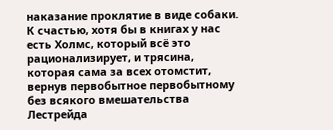наказание проклятие в виде собаки.
К счастью, хотя бы в книгах у нас есть Холмс, который всё это рационализирует, и трясина, которая сама за всех отомстит, вернув первобытное первобытному без всякого вмешательства Лестрейда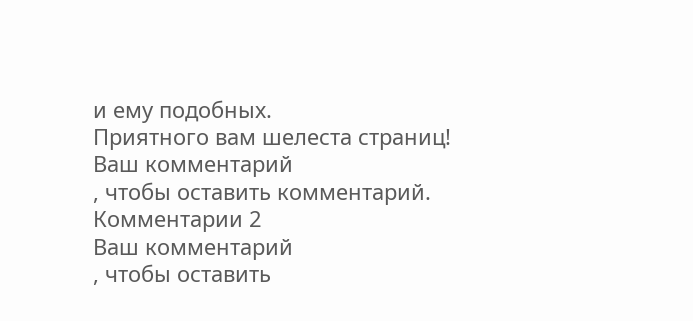и ему подобных.
Приятного вам шелеста страниц!
Ваш комментарий
, чтобы оставить комментарий.
Комментарии 2
Ваш комментарий
, чтобы оставить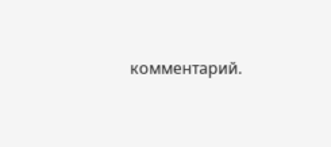комментарий.